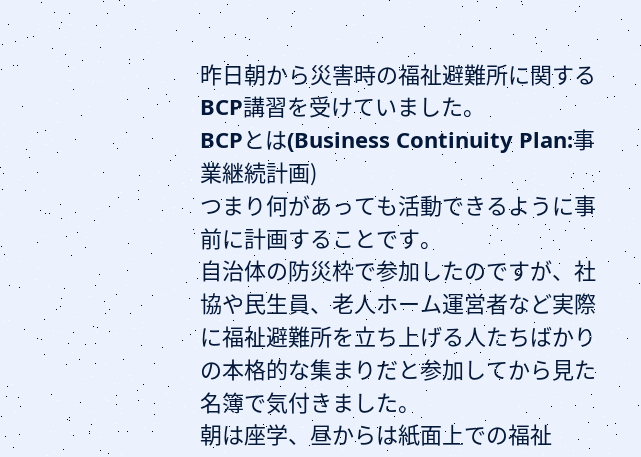昨日朝から災害時の福祉避難所に関するBCP講習を受けていました。
BCPとは(Business Continuity Plan:事業継続計画)
つまり何があっても活動できるように事前に計画することです。
自治体の防災枠で参加したのですが、社協や民生員、老人ホーム運営者など実際に福祉避難所を立ち上げる人たちばかりの本格的な集まりだと参加してから見た名簿で気付きました。
朝は座学、昼からは紙面上での福祉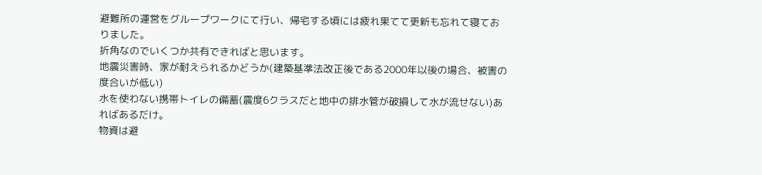避難所の運営をグループワークにて行い、帰宅する頃には疲れ果てて更新も忘れて寝ておりました。
折角なのでいくつか共有できればと思います。
地震災害時、家が耐えられるかどうか(建築基準法改正後である2000年以後の場合、被害の度合いが低い)
水を使わない携帯トイレの備蓄(震度6クラスだと地中の排水管が破損して水が流せない)あればあるだけ。
物資は避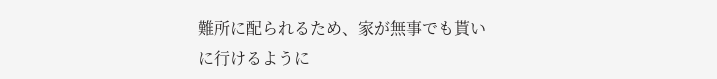難所に配られるため、家が無事でも貰いに行けるように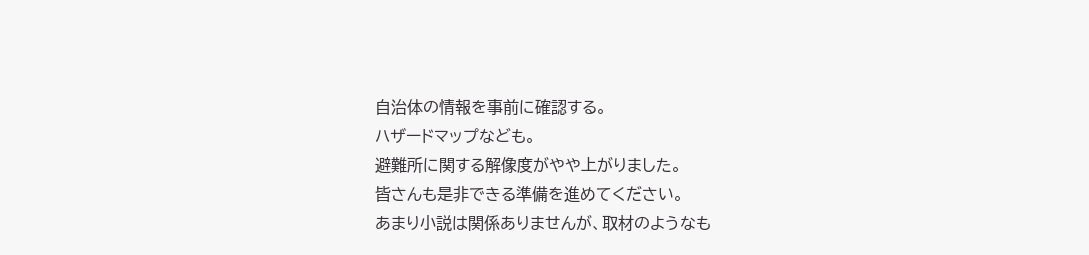自治体の情報を事前に確認する。
ハザードマップなども。
避難所に関する解像度がやや上がりました。
皆さんも是非できる準備を進めてください。
あまり小説は関係ありませんが、取材のようなも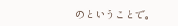のということで。